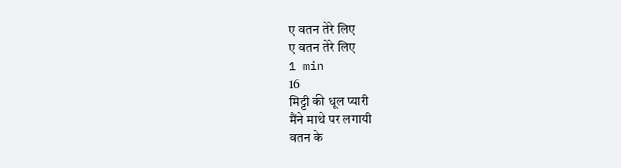ए वतन तेरे लिए
ए वतन तेरे लिए
1 min
16
मिट्टी की धूल प्यारी
मैंने माथे पर लगायी
वतन के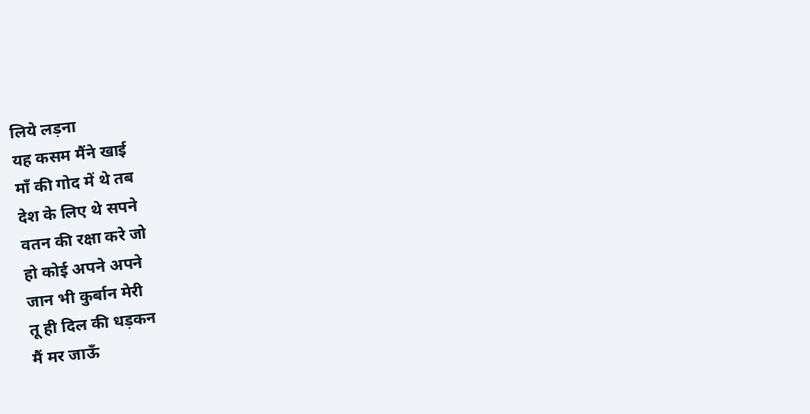लिये लड़ना
यह कसम मैंने खाई
माँ की गोद में थे तब
देश के लिए थे सपने
वतन की रक्षा करे जो
हो कोई अपने अपने
जान भी कुर्बान मेरी
तू ही दिल की धड़कन
मैं मर जाऊँ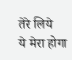तेरे लिये
ये मेरा होगा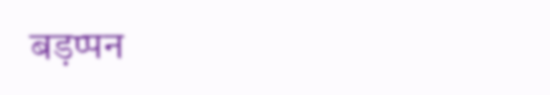बड़प्पन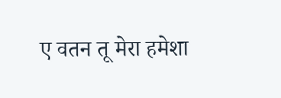ए वतन तू मेरा हमेशा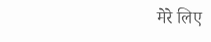मेरे लिए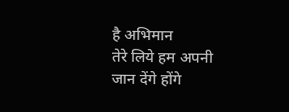है अभिमान
तेरे लिये हम अपनी
जान देंगे होंगे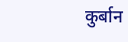कुर्बान